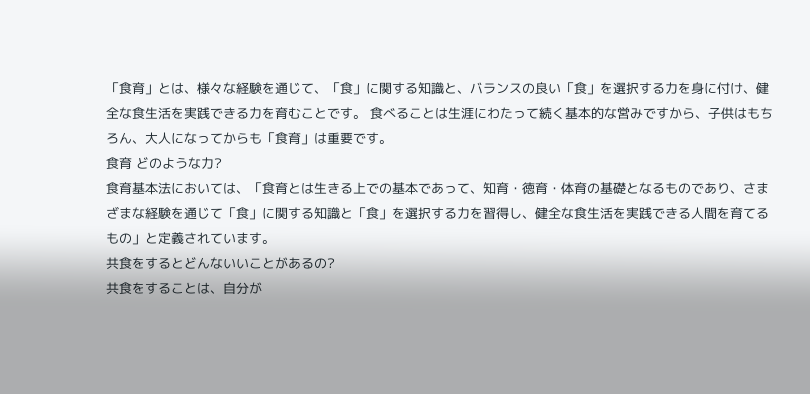「食育」とは、様々な経験を通じて、「食」に関する知識と、バランスの良い「食」を選択する力を身に付け、健全な食生活を実践できる力を育むことです。 食べることは生涯にわたって続く基本的な営みですから、子供はもちろん、大人になってからも「食育」は重要です。
食育 どのような力?
食育基本法においては、「食育とは生きる上での基本であって、知育・徳育・体育の基礎となるものであり、さまざまな経験を通じて「食」に関する知識と「食」を選択する力を習得し、健全な食生活を実践できる人間を育てるもの」と定義されています。
共食をするとどんないいことがあるの?
共食をすることは、自分が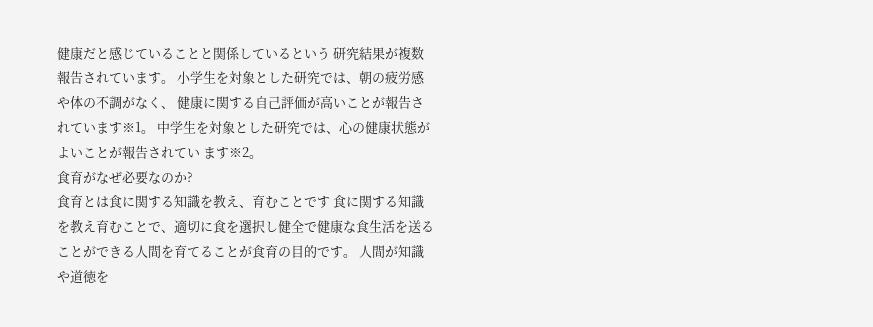健康だと感じていることと関係しているという 研究結果が複数報告されています。 小学生を対象とした研究では、朝の疲労感や体の不調がなく、 健康に関する自己評価が高いことが報告されています※1。 中学生を対象とした研究では、心の健康状態がよいことが報告されてい ます※2。
食育がなぜ必要なのか?
食育とは食に関する知識を教え、育むことです 食に関する知識を教え育むことで、適切に食を選択し健全で健康な食生活を送ることができる人間を育てることが食育の目的です。 人間が知識や道徳を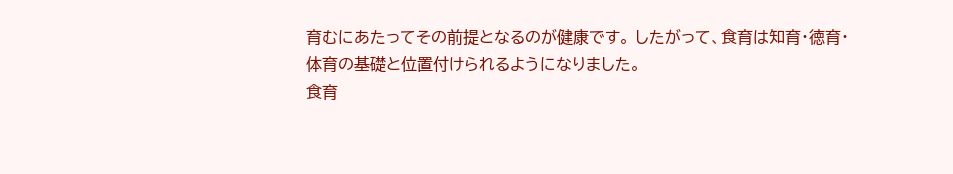育むにあたってその前提となるのが健康です。 したがって、食育は知育・徳育・体育の基礎と位置付けられるようになりました。
食育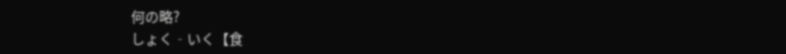何の略?
しょく‐いく【食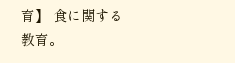育】 食に関する教育。